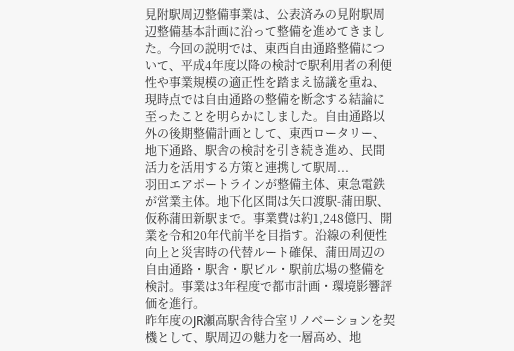見附駅周辺整備事業は、公表済みの見附駅周辺整備基本計画に沿って整備を進めてきました。今回の説明では、東西自由通路整備について、平成4年度以降の検討で駅利用者の利便性や事業規模の適正性を踏まえ協議を重ね、現時点では自由通路の整備を断念する結論に至ったことを明らかにしました。自由通路以外の後期整備計画として、東西ロータリー、地下通路、駅舎の検討を引き続き進め、民間活力を活用する方策と連携して駅周...
羽田エアポートラインが整備主体、東急電鉄が営業主体。地下化区間は矢口渡駅-蒲田駅、仮称蒲田新駅まで。事業費は約1,248億円、開業を令和20年代前半を目指す。沿線の利便性向上と災害時の代替ルート確保、蒲田周辺の自由通路・駅舎・駅ビル・駅前広場の整備を検討。事業は3年程度で都市計画・環境影響評価を進行。
昨年度のJR瀬高駅舎待合室リノベーションを契機として、駅周辺の魅力を一層高め、地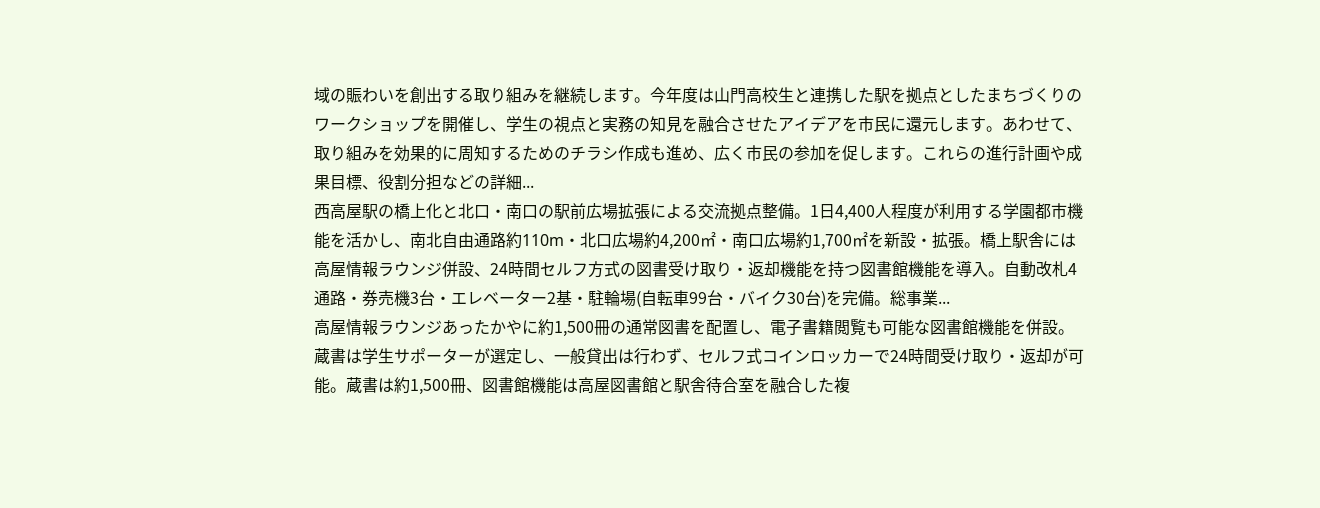域の賑わいを創出する取り組みを継続します。今年度は山門高校生と連携した駅を拠点としたまちづくりのワークショップを開催し、学生の視点と実務の知見を融合させたアイデアを市民に還元します。あわせて、取り組みを効果的に周知するためのチラシ作成も進め、広く市民の参加を促します。これらの進行計画や成果目標、役割分担などの詳細...
西高屋駅の橋上化と北口・南口の駅前広場拡張による交流拠点整備。1日4,400人程度が利用する学園都市機能を活かし、南北自由通路約110m・北口広場約4,200㎡・南口広場約1,700㎡を新設・拡張。橋上駅舎には高屋情報ラウンジ併設、24時間セルフ方式の図書受け取り・返却機能を持つ図書館機能を導入。自動改札4通路・券売機3台・エレベーター2基・駐輪場(自転車99台・バイク30台)を完備。総事業...
高屋情報ラウンジあったかやに約1,500冊の通常図書を配置し、電子書籍閲覧も可能な図書館機能を併設。蔵書は学生サポーターが選定し、一般貸出は行わず、セルフ式コインロッカーで24時間受け取り・返却が可能。蔵書は約1,500冊、図書館機能は高屋図書館と駅舎待合室を融合した複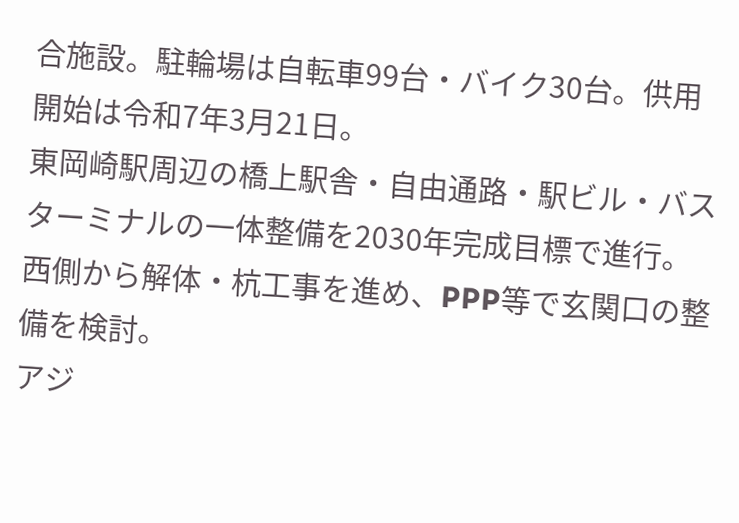合施設。駐輪場は自転車99台・バイク30台。供用開始は令和7年3月21日。
東岡崎駅周辺の橋上駅舎・自由通路・駅ビル・バスターミナルの一体整備を2030年完成目標で進行。西側から解体・杭工事を進め、PPP等で玄関口の整備を検討。
アジ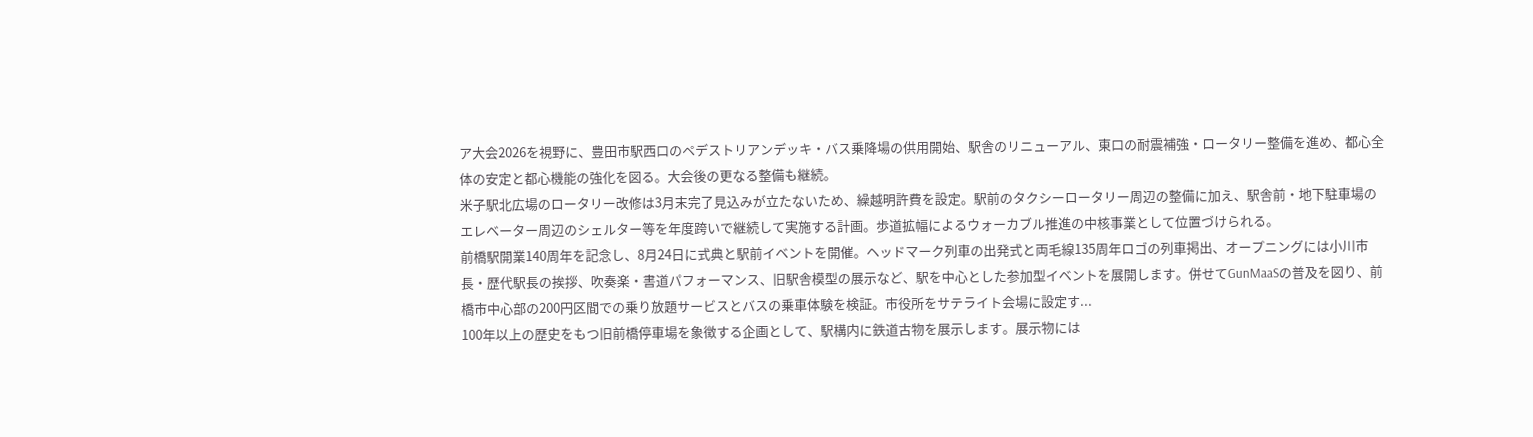ア大会2026を視野に、豊田市駅西口のペデストリアンデッキ・バス乗降場の供用開始、駅舎のリニューアル、東口の耐震補強・ロータリー整備を進め、都心全体の安定と都心機能の強化を図る。大会後の更なる整備も継続。
米子駅北広場のロータリー改修は3月末完了見込みが立たないため、繰越明許費を設定。駅前のタクシーロータリー周辺の整備に加え、駅舎前・地下駐車場のエレベーター周辺のシェルター等を年度跨いで継続して実施する計画。歩道拡幅によるウォーカブル推進の中核事業として位置づけられる。
前橋駅開業140周年を記念し、8月24日に式典と駅前イベントを開催。ヘッドマーク列車の出発式と両毛線135周年ロゴの列車掲出、オープニングには小川市長・歴代駅長の挨拶、吹奏楽・書道パフォーマンス、旧駅舎模型の展示など、駅を中心とした参加型イベントを展開します。併せてGunMaaSの普及を図り、前橋市中心部の200円区間での乗り放題サービスとバスの乗車体験を検証。市役所をサテライト会場に設定す...
100年以上の歴史をもつ旧前橋停車場を象徴する企画として、駅構内に鉄道古物を展示します。展示物には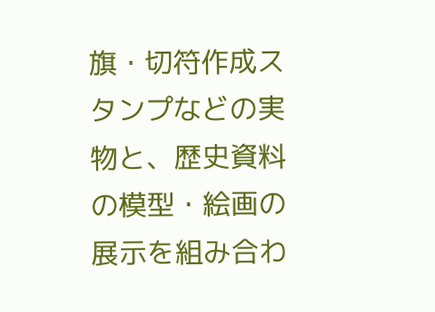旗・切符作成スタンプなどの実物と、歴史資料の模型・絵画の展示を組み合わ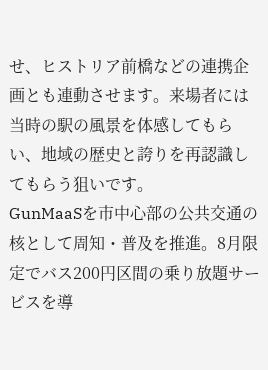せ、ヒストリア前橋などの連携企画とも連動させます。来場者には当時の駅の風景を体感してもらい、地域の歴史と誇りを再認識してもらう狙いです。
GunMaaSを市中心部の公共交通の核として周知・普及を推進。8月限定でバス200円区間の乗り放題サービスを導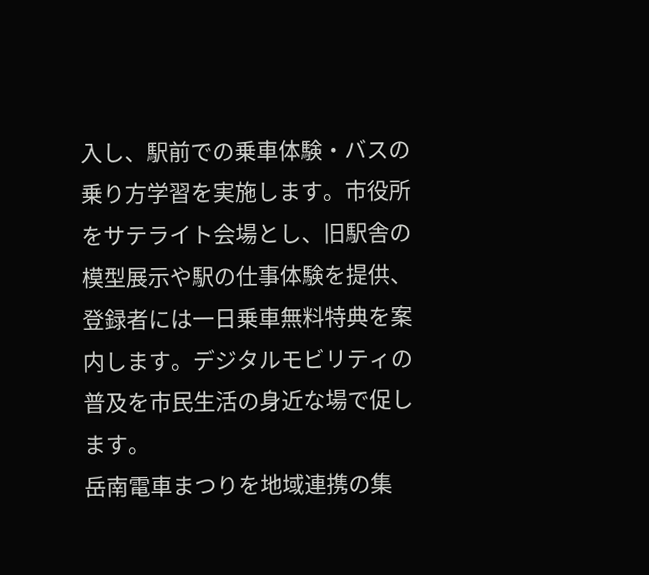入し、駅前での乗車体験・バスの乗り方学習を実施します。市役所をサテライト会場とし、旧駅舎の模型展示や駅の仕事体験を提供、登録者には一日乗車無料特典を案内します。デジタルモビリティの普及を市民生活の身近な場で促します。
岳南電車まつりを地域連携の集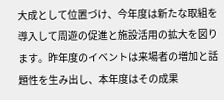大成として位置づけ、今年度は新たな取組を導入して周遊の促進と施設活用の拡大を図ります。昨年度のイベントは来場者の増加と話題性を生み出し、本年度はその成果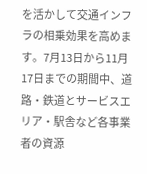を活かして交通インフラの相乗効果を高めます。7月13日から11月17日までの期間中、道路・鉄道とサービスエリア・駅舎など各事業者の資源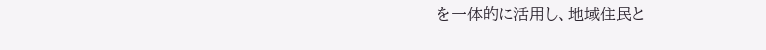を一体的に活用し、地域住民と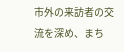市外の来訪者の交流を深め、まち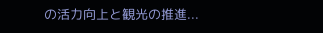の活力向上と観光の推進...